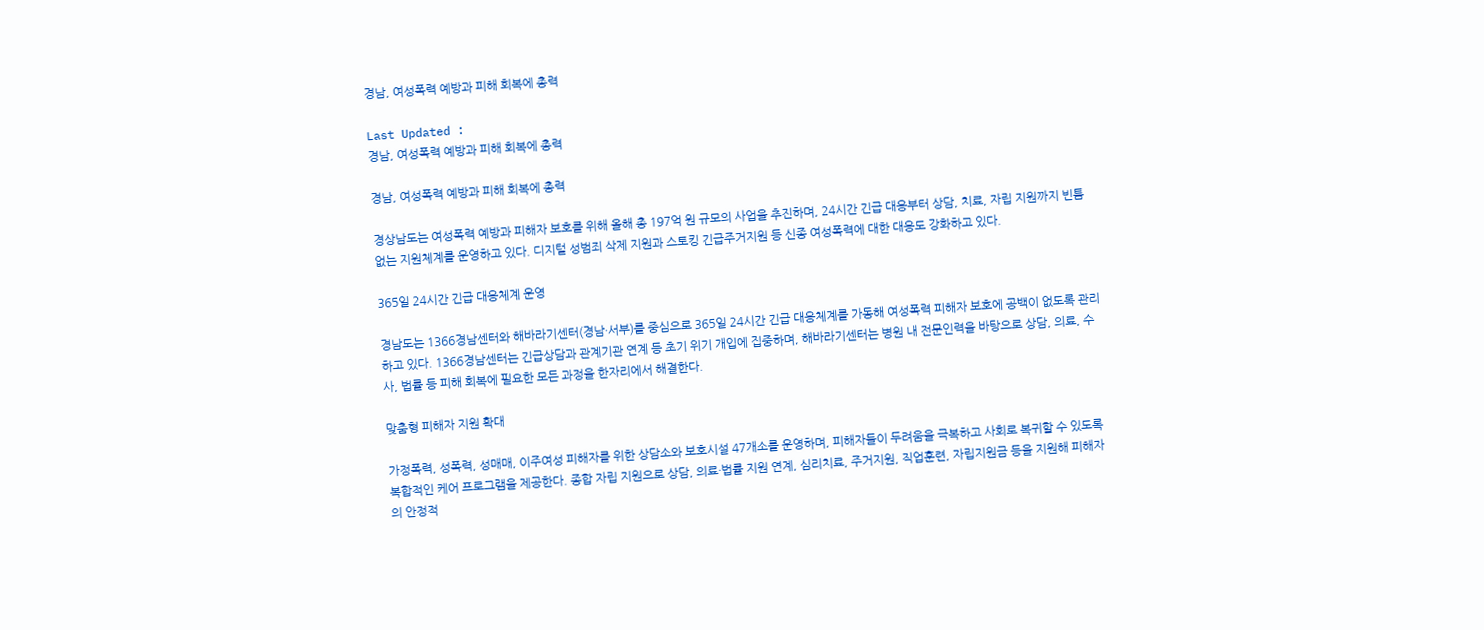경남, 여성폭력 예방과 피해 회복에 총력

Last Updated :
경남, 여성폭력 예방과 피해 회복에 총력

경남, 여성폭력 예방과 피해 회복에 총력

경상남도는 여성폭력 예방과 피해자 보호를 위해 올해 총 197억 원 규모의 사업을 추진하며, 24시간 긴급 대응부터 상담, 치료, 자립 지원까지 빈틈없는 지원체계를 운영하고 있다. 디지털 성범죄 삭제 지원과 스토킹 긴급주거지원 등 신종 여성폭력에 대한 대응도 강화하고 있다.

365일 24시간 긴급 대응체계 운영

경남도는 1366경남센터와 해바라기센터(경남·서부)를 중심으로 365일 24시간 긴급 대응체계를 가동해 여성폭력 피해자 보호에 공백이 없도록 관리하고 있다. 1366경남센터는 긴급상담과 관계기관 연계 등 초기 위기 개입에 집중하며, 해바라기센터는 병원 내 전문인력을 바탕으로 상담, 의료, 수사, 법률 등 피해 회복에 필요한 모든 과정을 한자리에서 해결한다.

맞춤형 피해자 지원 확대

가정폭력, 성폭력, 성매매, 이주여성 피해자를 위한 상담소와 보호시설 47개소를 운영하며, 피해자들이 두려움을 극복하고 사회로 복귀할 수 있도록 복합적인 케어 프로그램을 제공한다. 종합 자립 지원으로 상담, 의료·법률 지원 연계, 심리치료, 주거지원, 직업훈련, 자립지원금 등을 지원해 피해자의 안정적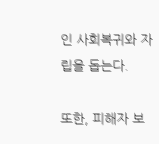인 사회복귀와 자립을 돕는다.

또한, 피해자 보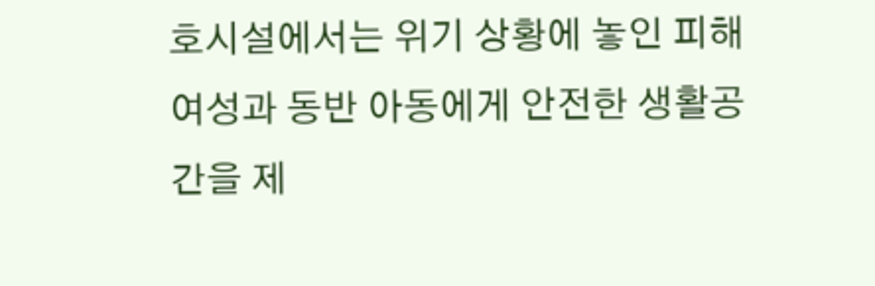호시설에서는 위기 상황에 놓인 피해 여성과 동반 아동에게 안전한 생활공간을 제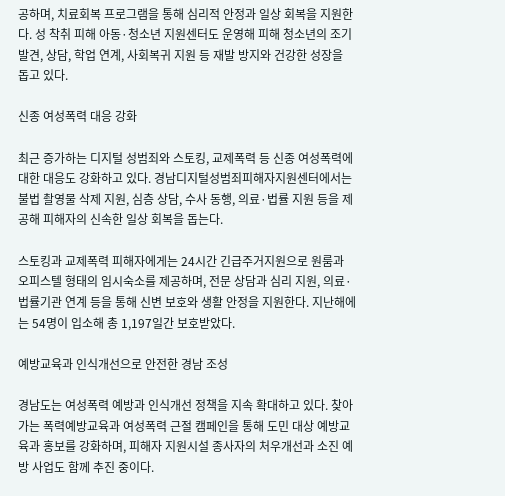공하며, 치료회복 프로그램을 통해 심리적 안정과 일상 회복을 지원한다. 성 착취 피해 아동·청소년 지원센터도 운영해 피해 청소년의 조기 발견, 상담, 학업 연계, 사회복귀 지원 등 재발 방지와 건강한 성장을 돕고 있다.

신종 여성폭력 대응 강화

최근 증가하는 디지털 성범죄와 스토킹, 교제폭력 등 신종 여성폭력에 대한 대응도 강화하고 있다. 경남디지털성범죄피해자지원센터에서는 불법 촬영물 삭제 지원, 심층 상담, 수사 동행, 의료·법률 지원 등을 제공해 피해자의 신속한 일상 회복을 돕는다.

스토킹과 교제폭력 피해자에게는 24시간 긴급주거지원으로 원룸과 오피스텔 형태의 임시숙소를 제공하며, 전문 상담과 심리 지원, 의료·법률기관 연계 등을 통해 신변 보호와 생활 안정을 지원한다. 지난해에는 54명이 입소해 총 1,197일간 보호받았다.

예방교육과 인식개선으로 안전한 경남 조성

경남도는 여성폭력 예방과 인식개선 정책을 지속 확대하고 있다. 찾아가는 폭력예방교육과 여성폭력 근절 캠페인을 통해 도민 대상 예방교육과 홍보를 강화하며, 피해자 지원시설 종사자의 처우개선과 소진 예방 사업도 함께 추진 중이다.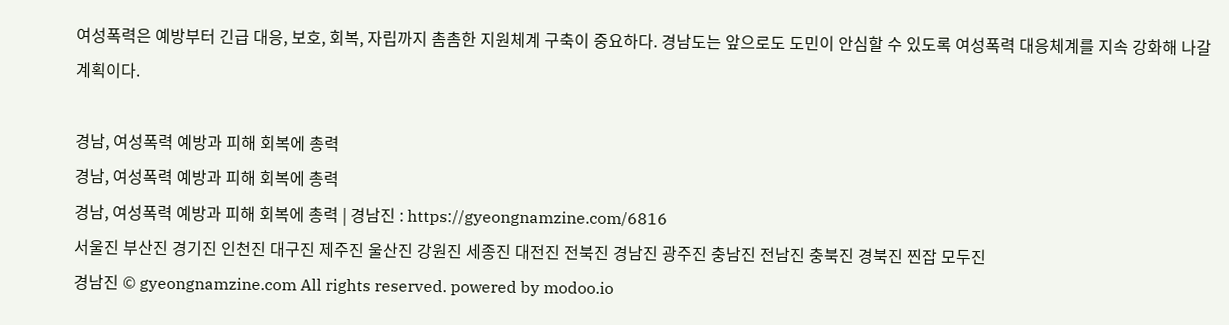여성폭력은 예방부터 긴급 대응, 보호, 회복, 자립까지 촘촘한 지원체계 구축이 중요하다. 경남도는 앞으로도 도민이 안심할 수 있도록 여성폭력 대응체계를 지속 강화해 나갈 계획이다.

경남, 여성폭력 예방과 피해 회복에 총력
경남, 여성폭력 예방과 피해 회복에 총력
경남, 여성폭력 예방과 피해 회복에 총력 | 경남진 : https://gyeongnamzine.com/6816
서울진 부산진 경기진 인천진 대구진 제주진 울산진 강원진 세종진 대전진 전북진 경남진 광주진 충남진 전남진 충북진 경북진 찐잡 모두진
경남진 © gyeongnamzine.com All rights reserved. powered by modoo.io